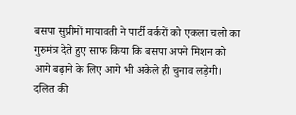बसपा सुप्रीमों मायावती ने पार्टी वर्करों को एकला चलो का गुरुमंत्र देते हुए साफ किया कि बसपा अपने मिशन को आगे बढ़ाने के लिए आगे भी अकेले ही चुनाव लड़ेगी। दलित की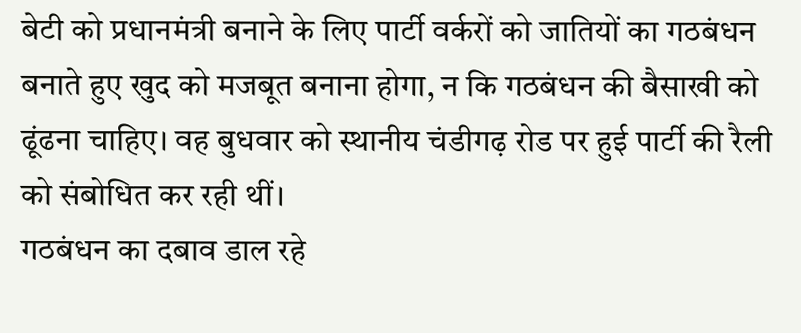बेटी को प्रधानमंत्री बनाने के लिए पार्टी वर्करों को जातियों का गठबंधन बनाते हुए खुद को मजबूत बनाना होगा, न कि गठबंधन की बैसाखी को ढूंढना चाहिए। वह बुधवार को स्थानीय चंडीगढ़ रोड पर हुई पार्टी की रैली को संबोधित कर रही थीं।
गठबंधन का दबाव डाल रहे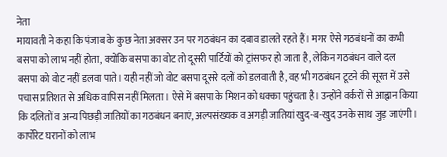नेता
मायावती ने कहा कि पंजाब के कुछ नेता अक्सर उन पर गठबंधन का दबाव डालते रहते हैं। मगर ऐसे गठबंधनों का कभी बसपा को लाभ नहीं होता, क्योंकि बसपा का वोट तो दूसरी पार्टियों को ट्रांसफर हो जाता है, लेकिन गठबंधन वाले दल बसपा को वोट नहीं डलवा पाते। यही नहीं जो वोट बसपा दूसरे दलों को डलवाती है, वह भी गठबंधन टूटने की सूरत में उसे पचास प्रतिशत से अधिक वापिस नहीं मिलता। ऐसे में बसपा के मिशन को धक्का पहुंचता है। उन्होंने वर्करों से आह्वान किया कि दलितों व अन्य पिछड़ी जातियों का गठबंधन बनाएं, अल्पसंख्यक व अगड़ी जातियां खुद-ब-खुद उनके साथ जुड़ जाएंगी।
कार्पोरेट घरानों को लाभ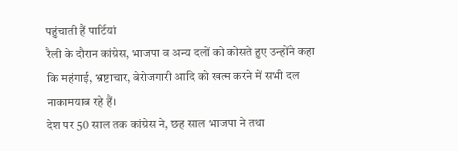पहुंचाती हैं पार्टियां
रैली के दौरान कांग्रेस, भाजपा व अन्य दलों को कोसते हुए उन्होंने कहा कि महंगाई, भ्रष्टाचार, बेरोजगारी आदि को खत्म करने में सभी दल नाकामयाब रहे हैं।
देश पर 50 साल तक कांग्रेस ने, छह साल भाजपा ने तथा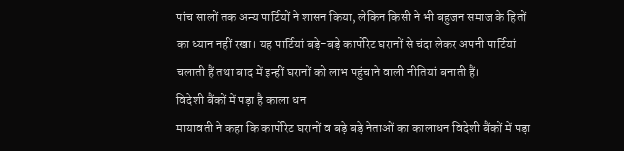पांच सालों तक अन्य पार्टियों ने शासन किया, लेकिन किसी ने भी बहुजन समाज के हितों का ध्यान नहीं रखा। यह पार्टियां बड़े-बड़े कार्पोरेट घरानों से चंदा लेकर अपनी पार्टियां चलाती हैं तथा बाद में इन्हीं घरानों को लाभ पहुंचाने वाली नीतियां बनाती हैं।
विदेशी बैंकों में पड़ा है काला धन
मायावती ने कहा कि कार्पोरेट घरानों व बड़े बड़े नेताओं का कालाधन विदेशी बैंकों में पड़ा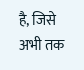है, जिसे अभी तक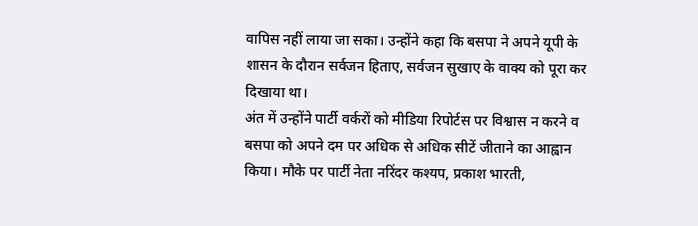वापिस नहीं लाया जा सका। उन्होंने कहा कि बसपा ने अपने यूपी के शासन के दौरान सर्वजन हिताए, सर्वजन सुखाए के वाक्य को पूरा कर दिखाया था।
अंत में उन्होंने पार्टी वर्करों को मीडिया रिपोर्टस पर विश्वास न करने व बसपा को अपने दम पर अधिक से अधिक सीटें जीताने का आह्वान किया। मौके पर पार्टी नेता नरिंदर कश्यप, प्रकाश भारती,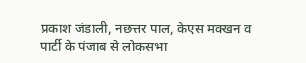प्रकाश जंडाली, नछत्तर पाल, केएस मक्खन व पार्टी के पंजाब से लोकसभा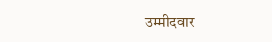उम्मीदवार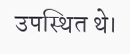उपस्थित थे।